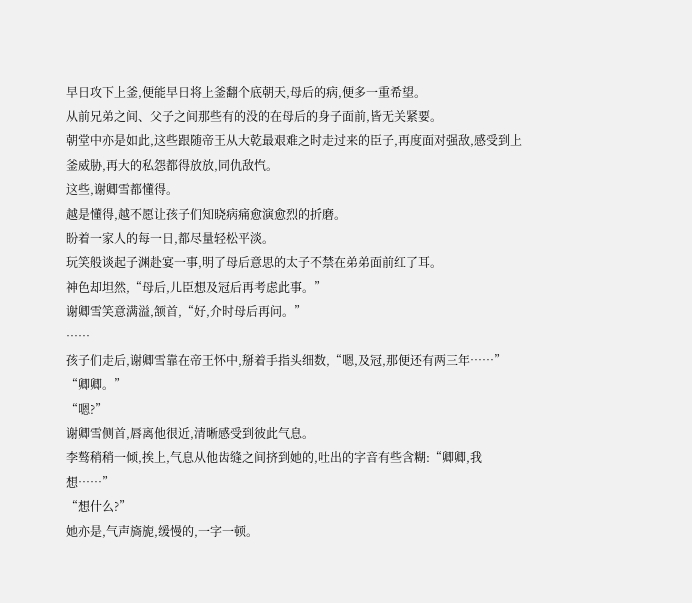早日攻下上釜,便能早日将上釜翻个底朝天,母后的病,便多一重希望。
从前兄弟之间、父子之间那些有的没的在母后的身子面前,皆无关紧要。
朝堂中亦是如此,这些跟随帝王从大乾最艰难之时走过来的臣子,再度面对强敌,感受到上釜威胁,再大的私怨都得放放,同仇敌忾。
这些,谢卿雪都懂得。
越是懂得,越不愿让孩子们知晓病痛愈演愈烈的折磨。
盼着一家人的每一日,都尽量轻松平淡。
玩笑般谈起子渊赴宴一事,明了母后意思的太子不禁在弟弟面前红了耳。
神色却坦然,“母后,儿臣想及冠后再考虑此事。”
谢卿雪笑意满溢,颔首,“好,介时母后再问。”
……
孩子们走后,谢卿雪靠在帝王怀中,掰着手指头细数,“嗯,及冠,那便还有两三年……”
“卿卿。”
“嗯?”
谢卿雪侧首,唇离他很近,清晰感受到彼此气息。
李骜稍稍一倾,挨上,气息从他齿缝之间挤到她的,吐出的字音有些含糊:“卿卿,我想……”
“想什么?”
她亦是,气声旖旎,缓慢的,一字一顿。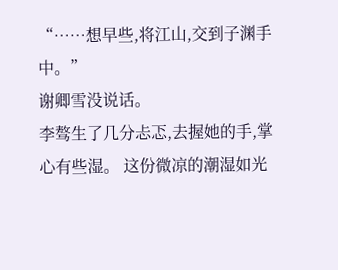“……想早些,将江山,交到子渊手中。”
谢卿雪没说话。
李骜生了几分忐忑,去握她的手,掌心有些湿。 这份微凉的潮湿如光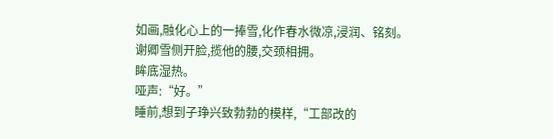如画,融化心上的一捧雪,化作春水微凉,浸润、铭刻。
谢卿雪侧开脸,揽他的腰,交颈相拥。
眸底湿热。
哑声:“好。”
睡前,想到子琤兴致勃勃的模样,“工部改的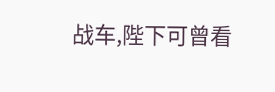战车,陛下可曾看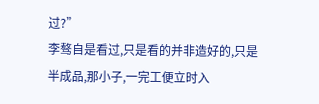过?”
李骜自是看过,只是看的并非造好的,只是半成品,那小子,一完工便立时入